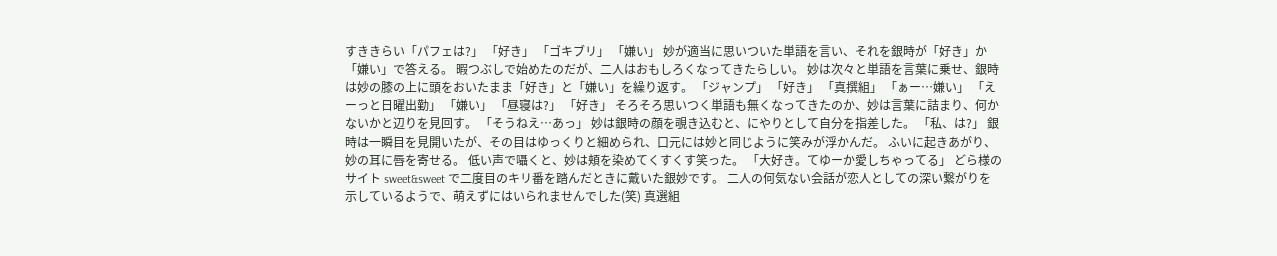すききらい「パフェは?」 「好き」 「ゴキブリ」 「嫌い」 妙が適当に思いついた単語を言い、それを銀時が「好き」か「嫌い」で答える。 暇つぶしで始めたのだが、二人はおもしろくなってきたらしい。 妙は次々と単語を言葉に乗せ、銀時は妙の膝の上に頭をおいたまま「好き」と「嫌い」を繰り返す。 「ジャンプ」 「好き」 「真撰組」 「ぁー…嫌い」 「えーっと日曜出勤」 「嫌い」 「昼寝は?」 「好き」 そろそろ思いつく単語も無くなってきたのか、妙は言葉に詰まり、何かないかと辺りを見回す。 「そうねえ…あっ」 妙は銀時の顔を覗き込むと、にやりとして自分を指差した。 「私、は?」 銀時は一瞬目を見開いたが、その目はゆっくりと細められ、口元には妙と同じように笑みが浮かんだ。 ふいに起きあがり、妙の耳に唇を寄せる。 低い声で囁くと、妙は頬を染めてくすくす笑った。 「大好き。てゆーか愛しちゃってる」 どら様のサイト sweet&sweet で二度目のキリ番を踏んだときに戴いた銀妙です。 二人の何気ない会話が恋人としての深い繋がりを示しているようで、萌えずにはいられませんでした(笑) 真選組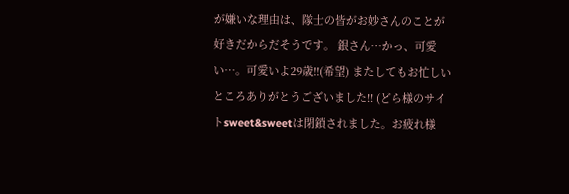が嫌いな理由は、隊士の皆がお妙さんのことが好きだからだそうです。 銀さん…かっ、可愛い…。可愛いよ29歳!!(希望) またしてもお忙しいところありがとうございました!! (どら様のサイトsweet&sweetは閉鎖されました。お疲れ様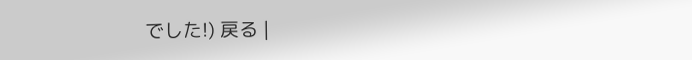でした!) 戻る |